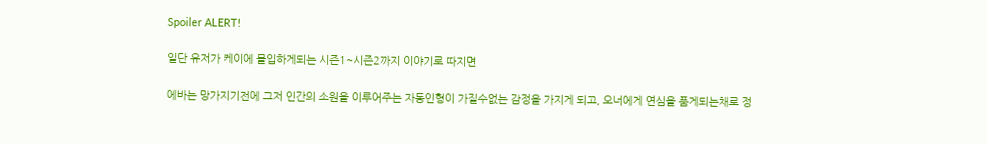Spoiler ALERT!

일단 유저가 케이에 몰입하게되는 시즌1~시즌2까지 이야기로 따지면

에바는 망가지기전에 그저 인간의 소원을 이루어주는 자동인형이 가질수없는 감정을 가지게 되고, 오너에게 연심을 품게되는채로 정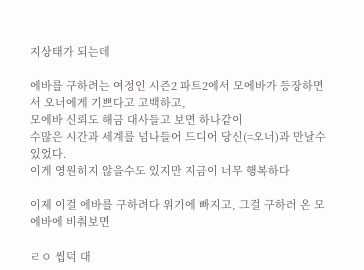지상태가 되는데

에바를 구하려는 여정인 시즌2 파트2에서 모에바가 등장하면서 오너에게 기쁘다고 고백하고,
모에바 신뢰도 해금 대사들고 보면 하나같이
수많은 시간과 세계를 넘나들어 드디어 당신(=오너)과 만날수있었다.
이게 영원히지 않을수도 있지만 지금이 너무 행복하다

이제 이걸 에바를 구하려다 위기에 빠지고, 그걸 구하러 온 모에바에 비춰보면

ㄹㅇ 씹덕 대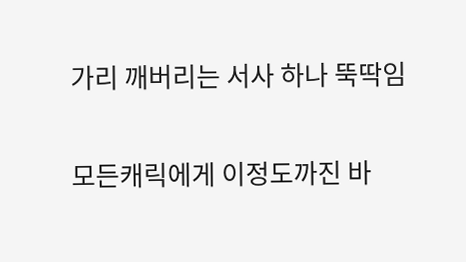가리 깨버리는 서사 하나 뚝딱임

모든캐릭에게 이정도까진 바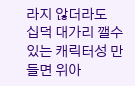라지 않더라도
십덕 대가리 깰수있는 캐릭터성 만들면 위아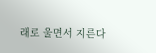래로 울면서 지른다